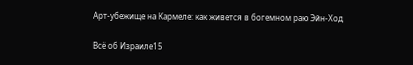Арт-убежище на Кармеле: как живется в богемном раю Эйн-Ход

Всё об Израиле15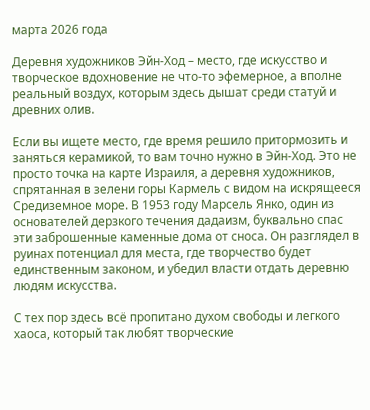марта 2026 года

Деревня художников Эйн-Ход – место, где искусство и творческое вдохновение не что-то эфемерное, а вполне реальный воздух, которым здесь дышат среди статуй и древних олив.

Если вы ищете место, где время решило притормозить и заняться керамикой, то вам точно нужно в Эйн-Ход. Это не просто точка на карте Израиля, а деревня художников, спрятанная в зелени горы Кармель с видом на искрящееся Средиземное море. В 1953 году Марсель Янко, один из основателей дерзкого течения дадаизм, буквально спас эти заброшенные каменные дома от сноса. Он разглядел в руинах потенциал для места, где творчество будет единственным законом, и убедил власти отдать деревню людям искусства.

С тех пор здесь всё пропитано духом свободы и легкого хаоса, который так любят творческие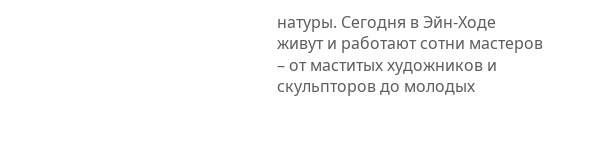натуры. Сегодня в Эйн-Ходе живут и работают сотни мастеров – от маститых художников и скульпторов до молодых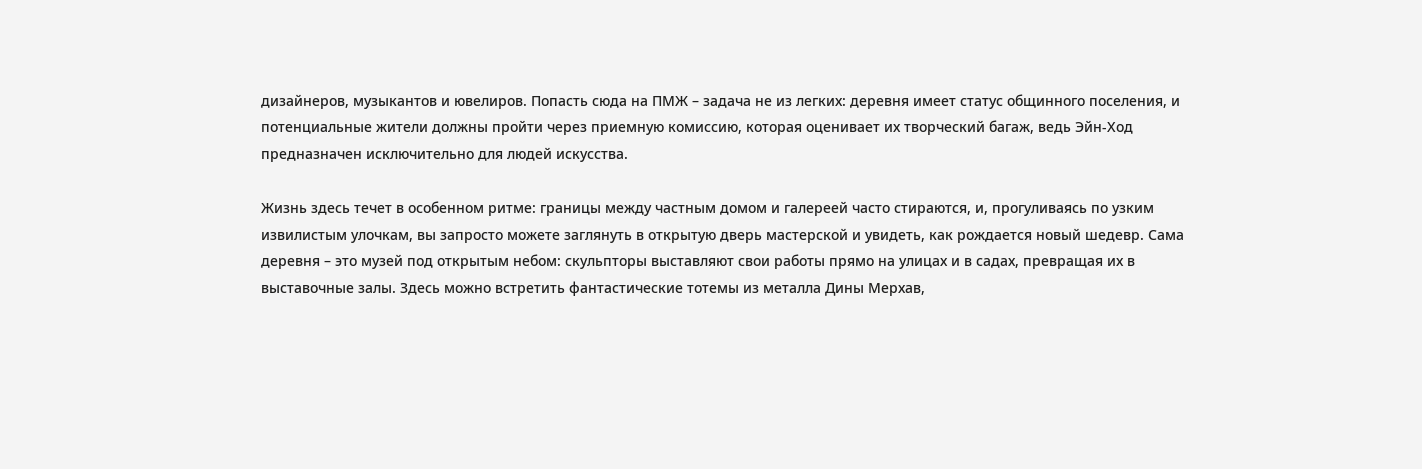дизайнеров, музыкантов и ювелиров. Попасть сюда на ПМЖ – задача не из легких: деревня имеет статус общинного поселения, и потенциальные жители должны пройти через приемную комиссию, которая оценивает их творческий багаж, ведь Эйн-Ход предназначен исключительно для людей искусства.

Жизнь здесь течет в особенном ритме: границы между частным домом и галереей часто стираются, и, прогуливаясь по узким извилистым улочкам, вы запросто можете заглянуть в открытую дверь мастерской и увидеть, как рождается новый шедевр. Сама деревня – это музей под открытым небом: скульпторы выставляют свои работы прямо на улицах и в садах, превращая их в выставочные залы. Здесь можно встретить фантастические тотемы из металла Дины Мерхав,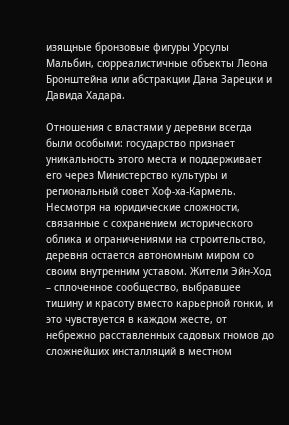изящные бронзовые фигуры Урсулы Мальбин, сюрреалистичные объекты Леона Бронштейна или абстракции Дана Зарецки и Давида Хадара.

Отношения с властями у деревни всегда были особыми: государство признает уникальность этого места и поддерживает его через Министерство культуры и региональный совет Хоф-ха-Кармель. Несмотря на юридические сложности, связанные с сохранением исторического облика и ограничениями на строительство, деревня остается автономным миром со своим внутренним уставом. Жители Эйн-Ход – сплоченное сообщество, выбравшее тишину и красоту вместо карьерной гонки, и это чувствуется в каждом жесте, от небрежно расставленных садовых гномов до сложнейших инсталляций в местном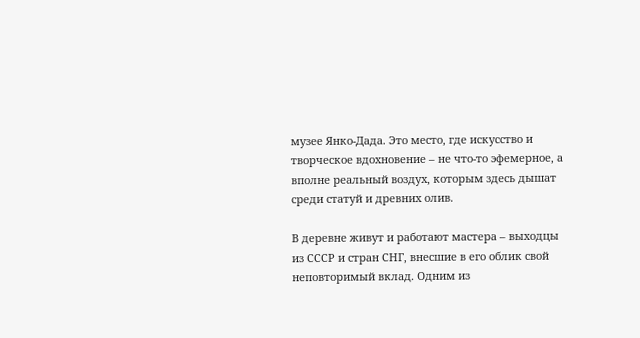музее Янко-Дада. Это место, где искусство и творческое вдохновение – не что-то эфемерное, а вполне реальный воздух, которым здесь дышат среди статуй и древних олив.

В деревне живут и работают мастера – выходцы из СССР и стран СНГ, внесшие в его облик свой неповторимый вклад. Одним из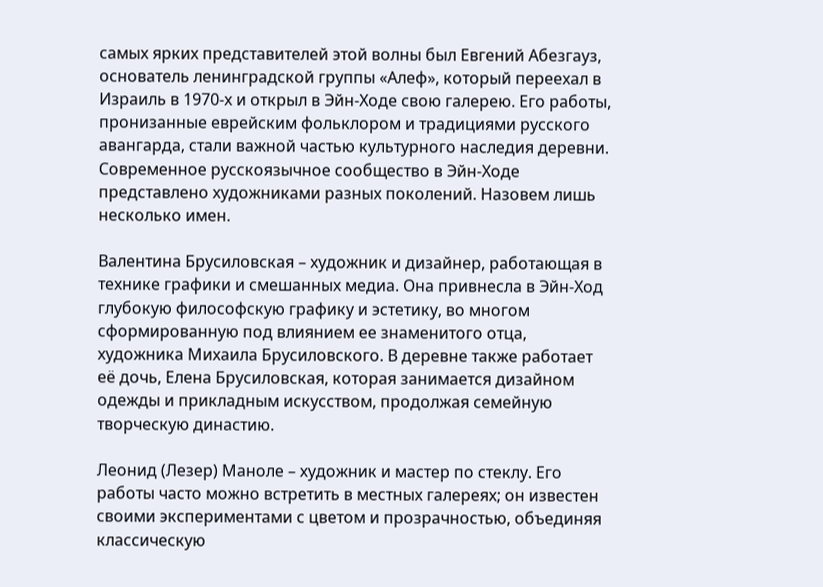самых ярких представителей этой волны был Евгений Абезгауз, основатель ленинградской группы «Алеф», который переехал в Израиль в 1970-х и открыл в Эйн-Ходе свою галерею. Его работы, пронизанные еврейским фольклором и традициями русского авангарда, стали важной частью культурного наследия деревни. Современное русскоязычное сообщество в Эйн-Ходе представлено художниками разных поколений. Назовем лишь несколько имен.

Валентина Брусиловская – художник и дизайнер, работающая в технике графики и смешанных медиа. Она привнесла в Эйн-Ход глубокую философскую графику и эстетику, во многом сформированную под влиянием ее знаменитого отца, художника Михаила Брусиловского. В деревне также работает её дочь, Елена Брусиловская, которая занимается дизайном одежды и прикладным искусством, продолжая семейную творческую династию.

Леонид (Лезер) Маноле – художник и мастер по стеклу. Его работы часто можно встретить в местных галереях; он известен своими экспериментами с цветом и прозрачностью, объединяя классическую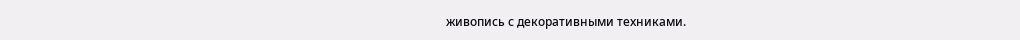живопись с декоративными техниками.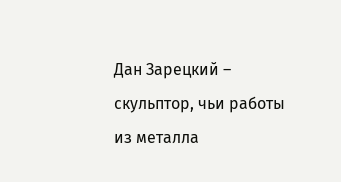Дан Зарецкий – скульптор, чьи работы из металла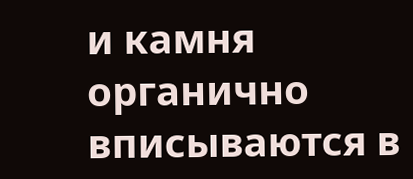и камня органично вписываются в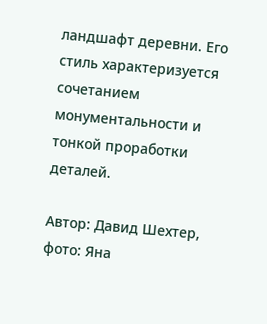ландшафт деревни. Его стиль характеризуется сочетанием монументальности и тонкой проработки деталей.

Автор: Давид Шехтер, фото: Яна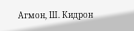Агмон, Ш. Кидрон